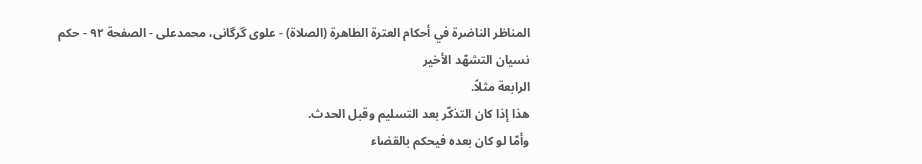المناظر الناضرة في أحکام العترة الطاهرة (الصلاة) - علوی گرگانی، محمدعلی - الصفحة ٩٢ - حكم نسيان التشهّد الأخير
الرابعة مثلاً.
هذا إذا كان التذكّر بعد التسليم وقبل الحدث.
وأمّا لو كان بعده فيحكم بالقضاء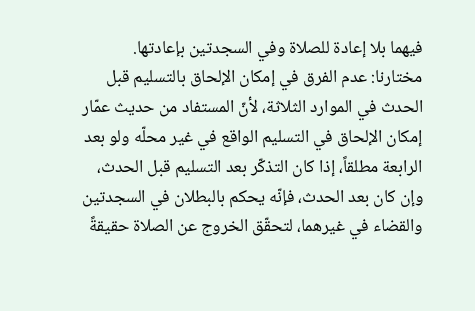فيهما بلا إعادة للصلاة وفي السجدتين بإعادتها.
مختارنا: عدم الفرق في إمكان الإلحاق بالتسليم قبل الحدث في الموارد الثلاثة، لأنّ المستفاد من حديث عمّار إمكان الإلحاق في التسليم الواقع في غير محلّه ولو بعد الرابعة مطلقاً، إذا كان التذكّر بعد التسليم قبل الحدث، وإن كان بعد الحدث، فإنّه يحكم بالبطلان في السجدتين والقضاء في غيرهما، لتحقّق الخروج عن الصلاة حقيقةً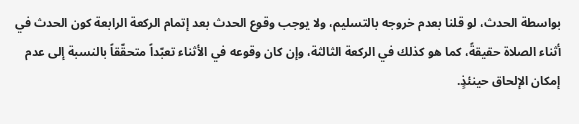بواسطة الحدث، لو قلنا بعدم خروجه بالتسليم، ولا يوجب وقوع الحدث بعد إتمام الركعة الرابعة كون الحدث في أثناء الصلاة حقيقةً، كما هو كذلك في الركعة الثالثة، وإن كان وقوعه في الأثناء تعبّداً متحقّقاً بالنسبة إلى عدم إمكان الإلحاق حينئذٍ.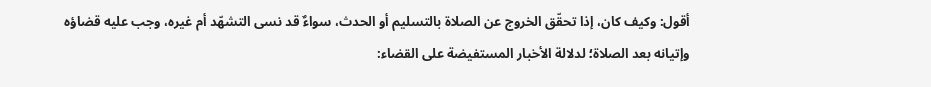أقول: وكيف كان، إذا تحقّق الخروج عن الصلاة بالتسليم أو الحدث، سواءٌ قد نسى التشهّد أم غيره، وجب عليه قضاؤه وإتيانه بعد الصلاة؛ لدلالة الأخبار المستفيضة على القضاء: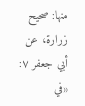منها: صحيح زرارة، عن أبي جعفر ٧: «في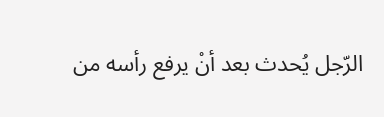الرّجل يُحدث بعد أنْ يرفع رأسه من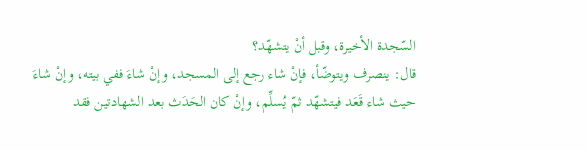السّجدة الأخيرة، وقبل أنْ يتشهّد؟
قال: ينصرف ويتوضّأ، فإنْ شاء رجع إلى المسجد، وإنْ شاءَ ففي بيته، وإنْ شاءَ حيث شاء قَعَد فيتشهّد ثمّ يُسلِّم، وإنْ كان الحَدَث بعد الشهادتين فقد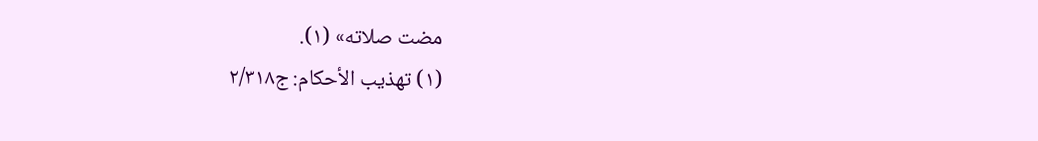مضت صلاته» (١).
(١) تهذيب الأحكام: ج٢/٣١٨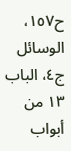ح١٥٧، الوسائل ج٤، الباب ١٣ من أبواب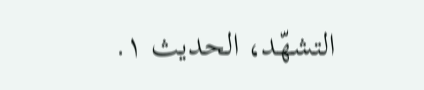التشهّد، الحديث ١.